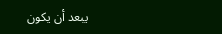يبعد أن يكون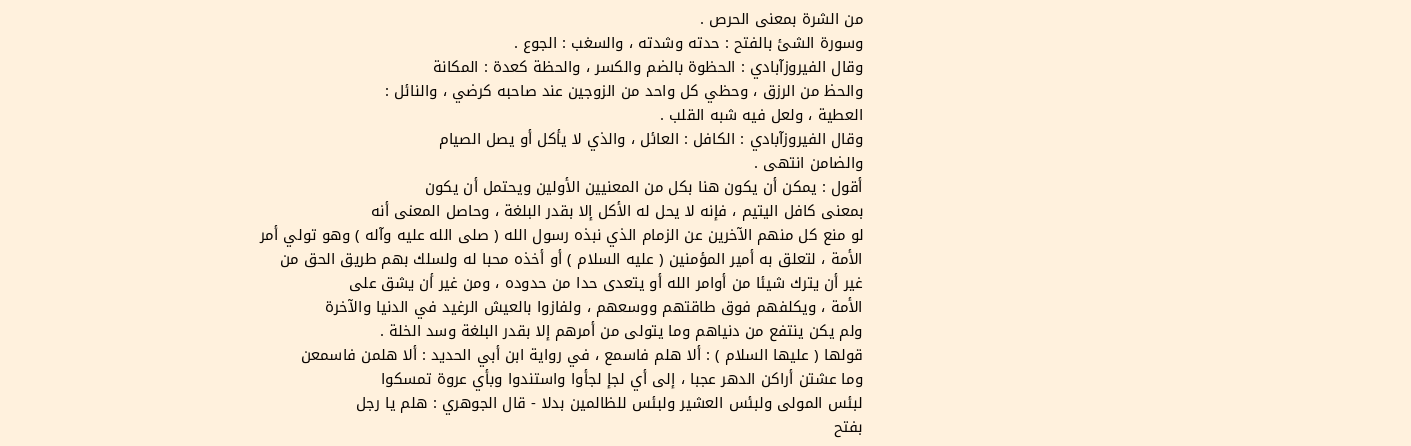من الشرة بمعنى الحرص .
وسورة الشئ بالفتح : حدته وشدته ، والسغب : الجوع .
وقال الفيروزآبادي : الحظوة بالضم والكسر ، والحظة كعدة : المكانة
والحظ من الرزق ، وحظي كل واحد من الزوجين عند صاحبه كرضي ، والنائل :
العطية ، ولعل فيه شبه القلب .
وقال الفيروزآبادي : الكافل : العائل ، والذي لا يأكل أو يصل الصيام
والضامن انتهى .
أقول : يمكن أن يكون هنا بكل من المعنيين الأولين ويحتمل أن يكون
بمعنى كافل اليتيم ، فإنه لا يحل له الأكل إلا بقدر البلغة ، وحاصل المعنى أنه
لو منع كل منهم الآخرين عن الزمام الذي نبذه رسول الله ( صلى الله عليه وآله ) وهو تولي أمر
الأمة ، لتعلق به أمير المؤمنين ( عليه السلام ) أو أخذه محبا له ولسلك بهم طريق الحق من
غير أن يترك شيئا من أوامر الله أو يتعدى حدا من حدوده ، ومن غير أن يشق على
الأمة ، ويكلفهم فوق طاقتهم ووسعهم ، ولفازوا بالعيش الرغيد في الدنيا والآخرة
ولم يكن ينتفع من دنياهم وما يتولى من أمرهم إلا بقدر البلغة وسد الخلة .
قولها ( عليها السلام ) : ألا هلم فاسمع ، في رواية ابن أبي الحديد : ألا هلمن فاسمعن
وما عشتن أراكن الدهر عجبا ، إلى أي لجإ لجأوا واستندوا وبأي عروة تمسكوا
لبئس المولى ولبئس العشير ولبئس للظالمين بدلا - قال الجوهري : هلم يا رجل
بفتح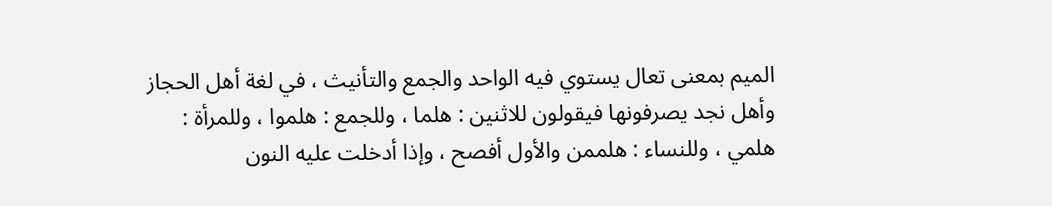الميم بمعنى تعال يستوي فيه الواحد والجمع والتأنيث ، في لغة أهل الحجاز
وأهل نجد يصرفونها فيقولون للاثنين : هلما ، وللجمع : هلموا ، وللمرأة :
هلمي ، وللنساء : هلممن والأول أفصح ، وإذا أدخلت عليه النون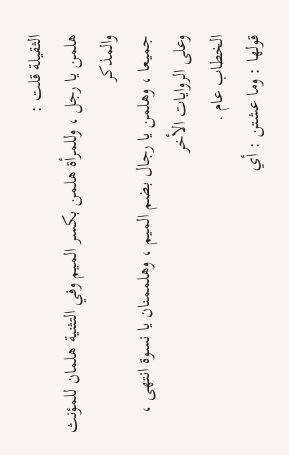الثقيلة قلت :
هلمن يا رجل ، وللمرأة هلمن بكسر الميم وفي التثنية هلمان للمؤنث والمذكر
جميعا ، وهلمن يا رجال بضم الميم ، وهلممنان يا نسوة انتهى ، وعلى الروايات الأخر
الخطاب عام .
قولها : وما عشتن : أي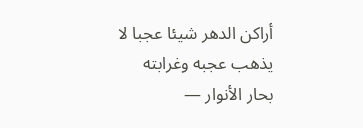أراكن الدهر شيئا عجبا لا يذهب عجبه وغرابته
بحار الأنوار —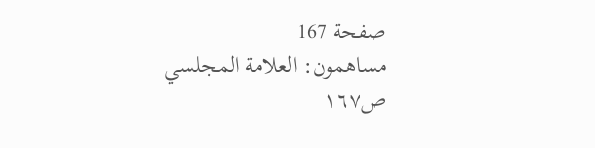صفحة 167
مساهمون: العلامة المجلسي
ص١٦٧